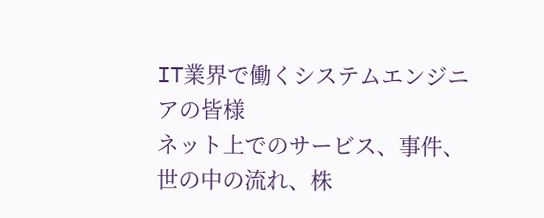IT業界で働くシステムエンジニアの皆様
ネット上でのサービス、事件、世の中の流れ、株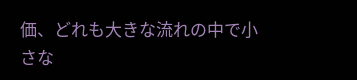価、どれも大きな流れの中で小さな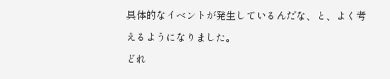具体的なイベントが発生しているんだな、と、よく考えるようになりました。
どれ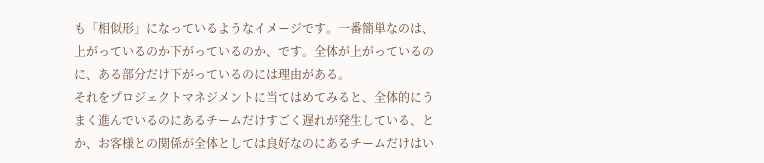も「相似形」になっているようなイメージです。一番簡単なのは、上がっているのか下がっているのか、です。全体が上がっているのに、ある部分だけ下がっているのには理由がある。
それをプロジェクトマネジメントに当てはめてみると、全体的にうまく進んでいるのにあるチームだけすごく遅れが発生している、とか、お客様との関係が全体としては良好なのにあるチームだけはい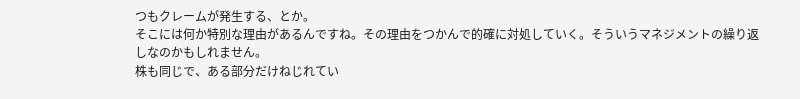つもクレームが発生する、とか。
そこには何か特別な理由があるんですね。その理由をつかんで的確に対処していく。そういうマネジメントの繰り返しなのかもしれません。
株も同じで、ある部分だけねじれてい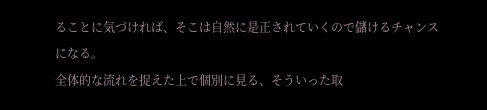ることに気づければ、そこは自然に是正されていくので儲けるチャンスになる。
全体的な流れを捉えた上で個別に見る、そういった取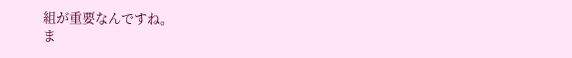組が重要なんですね。
ま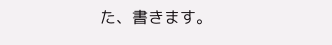た、書きます。